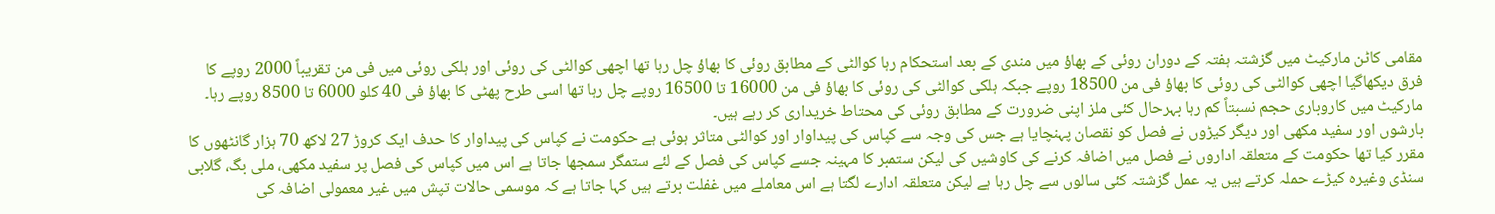مقامی کاٹن مارکیٹ میں گزشتہ ہفتہ کے دوران روئی کے بھاؤ میں مندی کے بعد استحکام رہا کوالٹی کے مطابق روئی کا بھاؤ چل رہا تھا اچھی کوالٹی کی روئی اور ہلکی روئی میں فی من تقریباً 2000 روپے کا فرق دیکھاگیا اچھی کوالٹی کی روئی کا بھاؤ فی من 18500 روپے جبکہ ہلکی کوالٹی کی روئی کا بھاؤ فی من 16000 تا 16500 روپے چل رہا تھا اسی طرح پھٹی کا بھاؤ فی 40 کلو 6000 تا 8500 روپے رہا۔ مارکیٹ میں کاروباری حجم نسبتاً کم رہا بہرحال کئی ملز اپنی ضرورت کے مطابق روئی کی محتاط خریداری کر رہے ہیں۔
بارشوں اور سفید مکھی اور دیگر کیڑوں نے فصل کو نقصان پہنچایا ہے جس کی وجہ سے کپاس کی پیداوار اور کوالٹی متاثر ہوئی ہے حکومت نے کپاس کی پیداوار کا حدف ایک کروڑ 27 لاکھ 70 ہزار گانٹھوں کا مقرر کیا تھا حکومت کے متعلقہ اداروں نے فصل میں اضافہ کرنے کی کاوشیں کی لیکن ستمبر کا مہینہ جسے کپاس کی فصل کے لئے ستمگر سمجھا جاتا ہے اس میں کپاس کی فصل پر سفید مکھی، ملی بگ، گلابی سنڈی وغیرہ کیڑے حملہ کرتے ہیں یہ عمل گزشتہ کئی سالوں سے چل رہا ہے لیکن متعلقہ ادارے لگتا ہے اس معاملے میں غفلت برتے ہیں کہا جاتا ہے کہ موسمی حالات تپش میں غیر معمولی اضافہ کی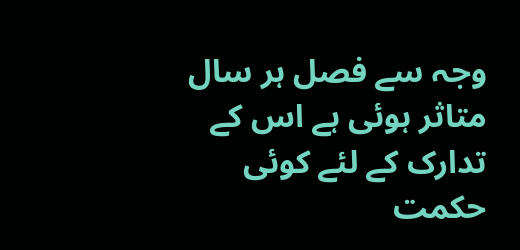وجہ سے فصل ہر سال متاثر ہوئی ہے اس کے تدارک کے لئے کوئی حکمت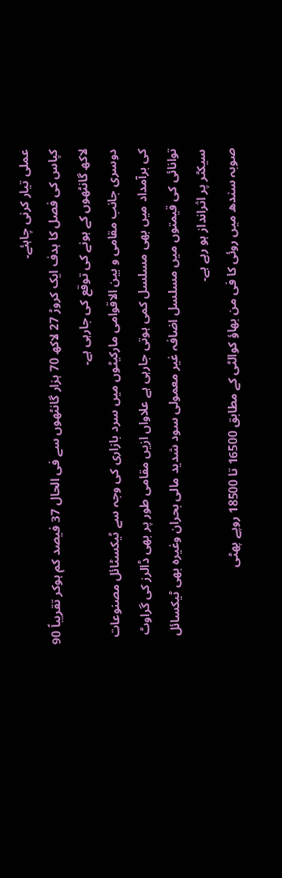عملی تیار کرنی چاہئے۔
کپاس کی فصل کا ہدف ایک کروڑ 27 لاکھ 70 ہزار گانٹھوں سے فی الحال 37 فیصد کم ہوکر تقریباً 90 لاکھ گانٹھوں کے ہونے کی توقع کی جارہی ہے۔
دوسری جانب مقامی و بین الاقوامی مارکیٹوں میں سرد بازاری کی وجہ سے ٹیکسٹائل مصنوعات کی برآمداد میں بھی مسلسل کمی ہوتی جارہی ہے علاواں ازیں مقامی طور پر بھی ڈالرز کی گراوٹ توانائی کی قیمتوں میں مسلسل اضافہ غیر معمولی سود شدید مالی بحران وغیرہ بھی ٹیکسائل سیکٹر پر اثرانداز ہو رہے ہے۔
صوبہ سندھ میں روئی کا فی من بھاؤ کوالٹی کے مطابق 16500 تا 18500 روپے پھٹی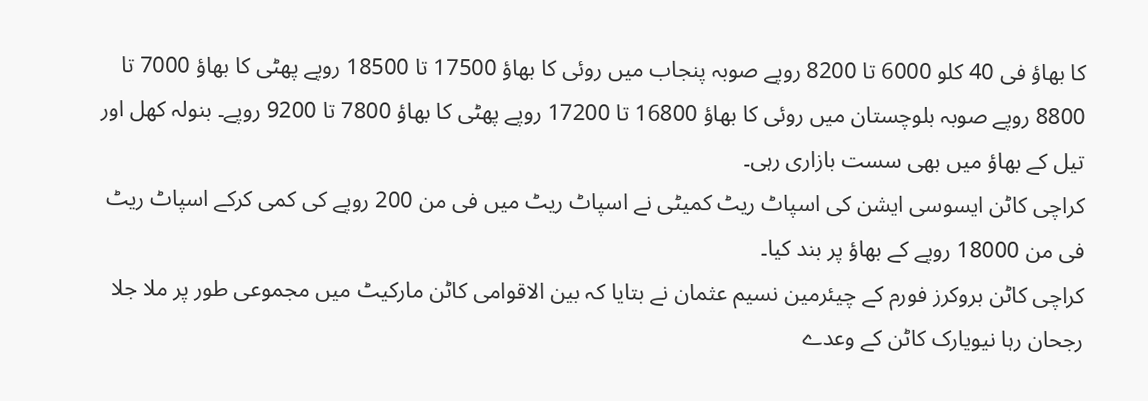کا بھاؤ فی 40 کلو 6000 تا 8200 روپے صوبہ پنجاب میں روئی کا بھاؤ 17500 تا 18500 روپے پھٹی کا بھاؤ 7000 تا 8800 روپے صوبہ بلوچستان میں روئی کا بھاؤ 16800 تا 17200 روپے پھٹی کا بھاؤ 7800 تا 9200 روپے۔ بنولہ کھل اور تیل کے بھاؤ میں بھی سست بازاری رہی۔
کراچی کاٹن ایسوسی ایشن کی اسپاٹ ریٹ کمیٹی نے اسپاٹ ریٹ میں فی من 200 روپے کی کمی کرکے اسپاٹ ریٹ فی من 18000 روپے کے بھاؤ پر بند کیا۔
کراچی کاٹن بروکرز فورم کے چیئرمین نسیم عثمان نے بتایا کہ بین الاقوامی کاٹن مارکیٹ میں مجموعی طور پر ملا جلا رجحان رہا نیویارک کاٹن کے وعدے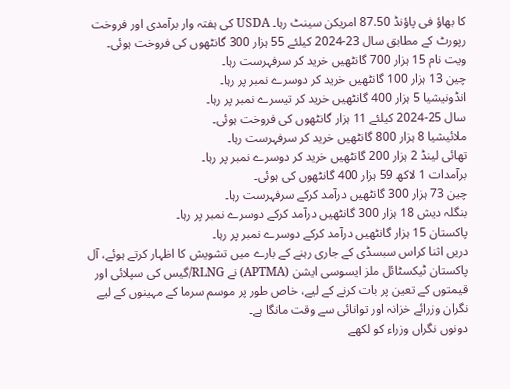کا بھاؤ فی پاؤنڈ 87.50 امریکن سینٹ رہا۔ USDA کی ہفتہ وار برآمدی اور فروخت رپورٹ کے مطابق سال 23-2024 کیلئے 55 ہزار 300 گانٹھوں کی فروخت ہوئی۔
ویت نام 15 ہزار 700 گانٹھیں خرید کر سرفہرست رہا۔
چین 13 ہزار 100 گانٹھیں خرید کر دوسرے نمبر پر رہا۔
انڈونیشیا 5 ہزار 400 گانٹھیں خرید کر تیسرے نمبر پر رہا۔
سال 25-2024 کیلئے 11 ہزار گانٹھوں کی فروخت ہوئی۔
ملائيشيا 8 ہزار 800 گانٹھیں خرید کر سرفہرست رہا۔
تھائی لینڈ 2 ہزار 200 گانٹھیں خرید کر دوسرے نمبر پر رہا۔
برآمدات 1 لاکھ 59 ہزار 400 گانٹھوں کی ہوئی۔
چین 73 ہزار 300 گانٹھیں درآمد کرکے سرفہرست رہا۔
بنگلہ دیش 18 ہزار 300 گانٹھیں درآمد کرکے دوسرے نمبر پر رہا۔
پاکستان 15 ہزار گانٹھیں درآمد کرکے دوسرے نمبر پر رہا۔
دریں اثنا کراس سبسڈی کے جاری رہنے کے بارے میں تشویش کا اظہار کرتے ہوئے، آل پاکستان ٹیکسٹائل ملز ایسوسی ایشن (APTMA) نے RLNG/گیس کی سپلائی اور قیمتوں کے تعین پر بات کرنے کے لیے، خاص طور پر موسم سرما کے مہینوں کے لیے نگران وزرائے خزانہ اور توانائی سے وقت مانگا ہے۔
دونوں نگراں وزراء کو لکھے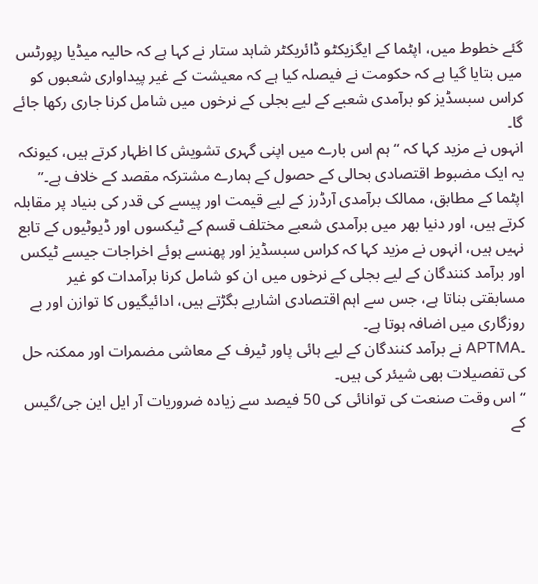گئے خطوط میں، اپٹما کے ایگزیکٹو ڈائریکٹر شاہد ستار نے کہا ہے کہ حالیہ میڈیا رپورٹس میں بتایا گیا ہے کہ حکومت نے فیصلہ کیا ہے کہ معیشت کے غیر پیداواری شعبوں کو کراس سبسڈیز کو برآمدی شعبے کے لیے بجلی کے نرخوں میں شامل کرنا جاری رکھا جائے گا۔
انہوں نے مزید کہا کہ “ہم اس بارے میں اپنی گہری تشویش کا اظہار کرتے ہیں، کیونکہ یہ ایک مضبوط اقتصادی بحالی کے حصول کے ہمارے مشترکہ مقصد کے خلاف ہے۔”
اپٹما کے مطابق، ممالک برآمدی آرڈرز کے لیے قیمت اور پیسے کی قدر کی بنیاد پر مقابلہ کرتے ہیں، اور دنیا بھر میں برآمدی شعبے مختلف قسم کے ٹیکسوں اور ڈیوٹیوں کے تابع نہیں ہیں، انہوں نے مزید کہا کہ کراس سبسڈیز اور پھنسے ہوئے اخراجات جیسے ٹیکس اور برآمد کنندگان کے لیے بجلی کے نرخوں میں ان کو شامل کرنا برآمدات کو غیر مسابقتی بناتا ہے، جس سے اہم اقتصادی اشاریے بگڑتے ہیں، ادائیگیوں کا توازن اور بے روزگاری میں اضافہ ہوتا ہے۔
۔APTMA نے برآمد کنندگان کے لیے ہائی پاور ٹیرف کے معاشی مضمرات اور ممکنہ حل کی تفصیلات بھی شیئر کی ہیں۔
“اس وقت صنعت کی توانائی کی 50 فیصد سے زیادہ ضروریات آر ایل این جی/گیس کے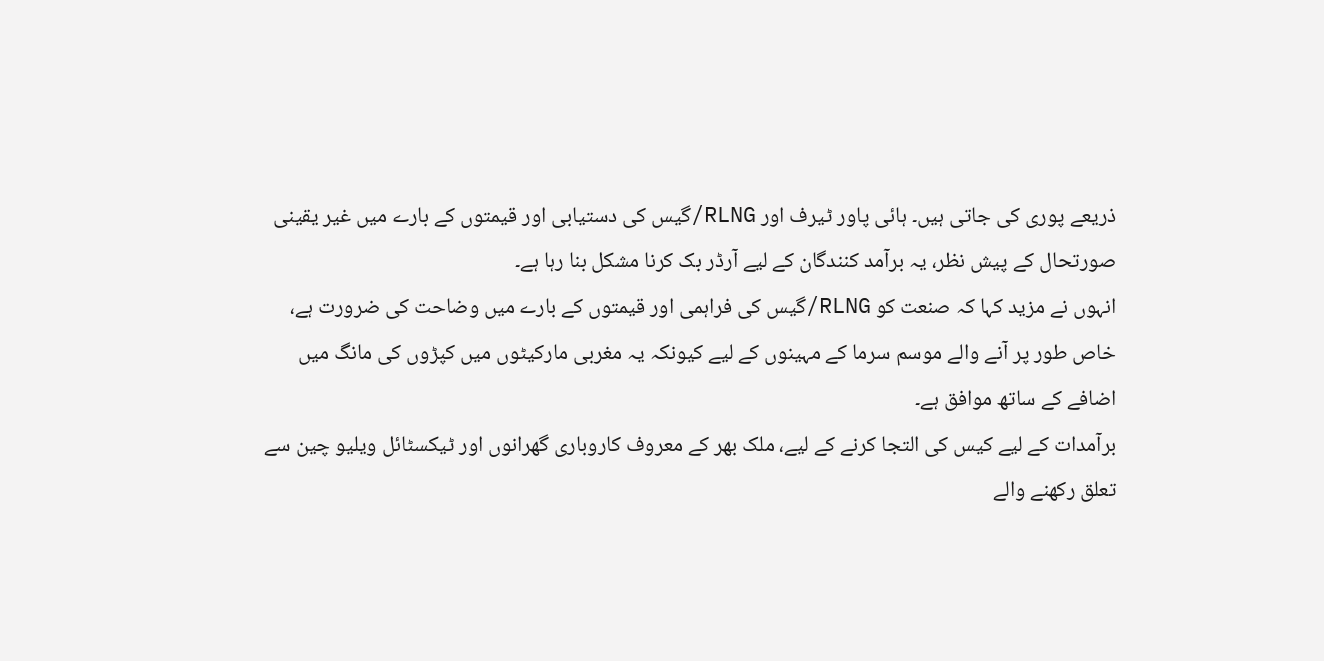ذریعے پوری کی جاتی ہیں۔ ہائی پاور ٹیرف اور RLNG/گیس کی دستیابی اور قیمتوں کے بارے میں غیر یقینی صورتحال کے پیش نظر، یہ برآمد کنندگان کے لیے آرڈر بک کرنا مشکل بنا رہا ہے۔
انہوں نے مزید کہا کہ صنعت کو RLNG/گیس کی فراہمی اور قیمتوں کے بارے میں وضاحت کی ضرورت ہے، خاص طور پر آنے والے موسم سرما کے مہینوں کے لیے کیونکہ یہ مغربی مارکیٹوں میں کپڑوں کی مانگ میں اضافے کے ساتھ موافق ہے۔
برآمدات کے لیے کیس کی التجا کرنے کے لیے، ملک بھر کے معروف کاروباری گھرانوں اور ٹیکسٹائل ویلیو چین سے تعلق رکھنے والے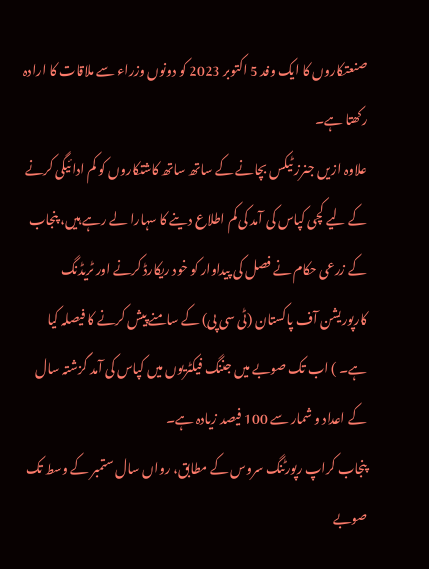صنعتکاروں کا ایک وفد 5 اکتوبر 2023 کو دونوں وزراء سے ملاقات کا ارادہ رکھتا ہے۔
علاوہ ازیں جنرز ٹیکس بچانے کے ساتھ ساتھ کاشتکاروں کو کم ادائیگی کرنے کے لیے کچی کپاس کی آمد کی کم اطلاع دینے کا سہارا لے رہے ہیں، پنجاب کے زرعی حکام نے فصل کی پیداوار کو خود ریکارڈ کرنے اور ٹریڈنگ کارپوریشن آف پاکستان (ٹی سی پی) کے سامنے پیش کرنے کا فیصلہ کیا ہے۔ ) اب تک صوبے میں جننگ فیکٹریوں میں کپاس کی آمد گزشتہ سال کے اعداد و شمار سے 100 فیصد زیادہ ہے۔
پنجاب کراپ رپورٹنگ سروس کے مطابق، رواں سال ستمبر کے وسط تک صوبے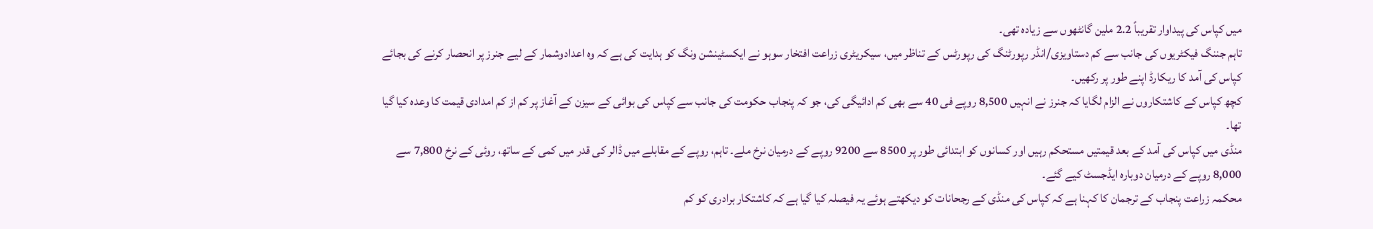میں کپاس کی پیداوار تقریباً 2.2 ملین گانٹھوں سے زیادہ تھی۔
تاہم جننگ فیکٹریوں کی جانب سے کم دستاویزی/انڈر رپورٹنگ کی رپورٹس کے تناظر میں، سیکریٹری زراعت افتخار سوہو نے ایکسٹینشن ونگ کو ہدایت کی ہے کہ وہ اعدادوشمار کے لیے جنرز پر انحصار کرنے کی بجائے کپاس کی آمد کا ریکارڈ اپنے طور پر رکھیں۔
کچھ کپاس کے کاشتکاروں نے الزام لگایا کہ جنرز نے انہیں 8,500 روپے فی 40 سے بھی کم ادائیگی کی، جو کہ پنجاب حکومت کی جانب سے کپاس کی بوائی کے سیزن کے آغاز پر کم از کم امدادی قیمت کا وعدہ کیا گیا تھا۔
منڈی میں کپاس کی آمد کے بعد قیمتیں مستحکم رہیں اور کسانوں کو ابتدائی طور پر 8500 سے 9200 روپے کے درمیان نرخ ملے۔ تاہم، روپے کے مقابلے میں ڈالر کی قدر میں کمی کے ساتھ، روئی کے نرخ 7,800 سے 8,000 روپے کے درمیان دوبارہ ایڈجسٹ کیے گئے۔
محکمہ زراعت پنجاب کے ترجمان کا کہنا ہے کہ کپاس کی منڈی کے رجحانات کو دیکھتے ہوئے یہ فیصلہ کیا گیا ہے کہ کاشتکار برادری کو کم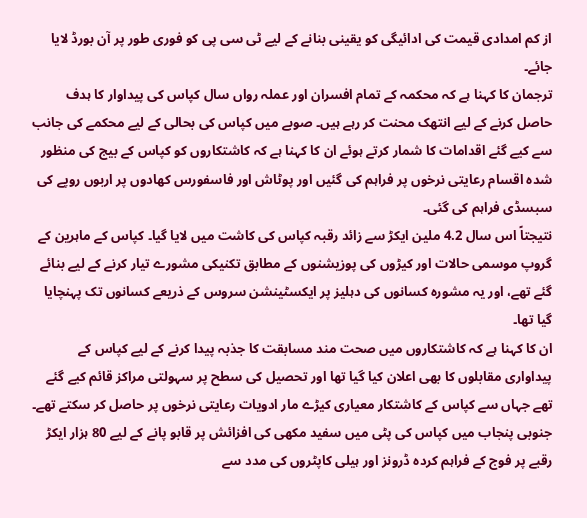از کم امدادی قیمت کی ادائیگی کو یقینی بنانے کے لیے ٹی سی پی کو فوری طور پر آن بورڈ لایا جائے۔
ترجمان کا کہنا ہے کہ محکمہ کے تمام افسران اور عملہ رواں سال کپاس کی پیداوار کا ہدف حاصل کرنے کے لیے انتھک محنت کر رہے ہیں۔ صوبے میں کپاس کی بحالی کے لیے محکمے کی جانب سے کیے گئے اقدامات کا شمار کرتے ہوئے ان کا کہنا ہے کہ کاشتکاروں کو کپاس کے بیج کی منظور شدہ اقسام رعایتی نرخوں پر فراہم کی گئیں اور پوٹاش اور فاسفورس کھادوں پر اربوں روپے کی سبسڈی فراہم کی گئی۔
نتیجتاً اس سال 4.2 ملین ایکڑ سے زائد رقبہ کپاس کی کاشت میں لایا گیا۔ کپاس کے ماہرین کے گروپ موسمی حالات اور کیڑوں کی پوزیشنوں کے مطابق تکنیکی مشورے تیار کرنے کے لیے بنائے گئے تھے، اور یہ مشورہ کسانوں کی دہلیز پر ایکسٹینشن سروس کے ذریعے کسانوں تک پہنچایا گیا تھا۔
ان کا کہنا ہے کہ کاشتکاروں میں صحت مند مسابقت کا جذبہ پیدا کرنے کے لیے کپاس کے پیداواری مقابلوں کا بھی اعلان کیا گیا تھا اور تحصیل کی سطح پر سہولتی مراکز قائم کیے گئے تھے جہاں سے کپاس کے کاشتکار معیاری کیڑے مار ادویات رعایتی نرخوں پر حاصل کر سکتے تھے۔
جنوبی پنجاب میں کپاس کی پٹی میں سفید مکھی کی افزائش پر قابو پانے کے لیے 80 ہزار ایکڑ رقبے پر فوج کے فراہم کردہ ڈرونز اور ہیلی کاپٹروں کی مدد سے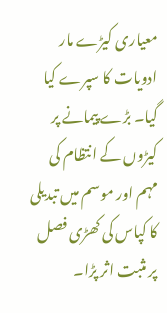معیاری کیڑے مار ادویات کا سپرے کیا گیا۔ بڑے پیمانے پر کیڑوں کے انتظام کی مہم اور موسم میں تبدیلی کا کپاس کی کھڑی فصل پر مثبت اثر پڑا۔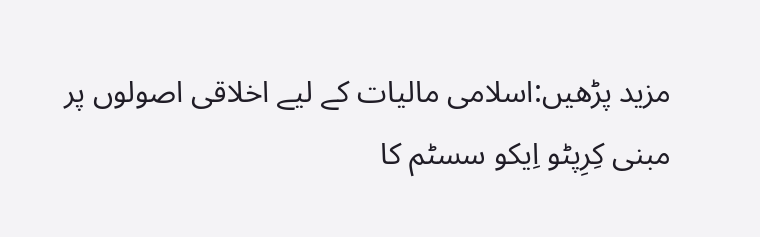مزید پڑھیں:اسلامی مالیات کے لیے اخلاقی اصولوں پر مبنی کِرِپٹو اِیکو سسٹم کا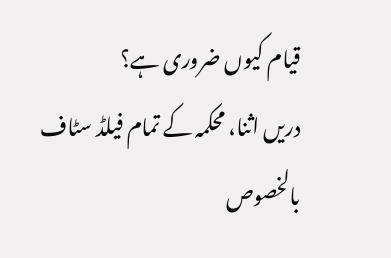قیام کیوں ضروری ہے؟
دریں اثنا، محکمہ کے تمام فیلڈ سٹاف بالخصوص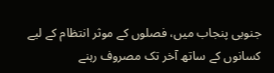جنوبی پنجاب میں، فصلوں کے موثر انتظام کے لیے کسانوں کے ساتھ آخر تک مصروف رہنے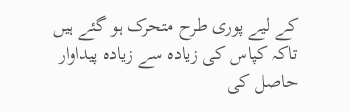کے لیے پوری طرح متحرک ہو گئے ہیں تاکہ کپاس کی زیادہ سے زیادہ پیداوار حاصل کی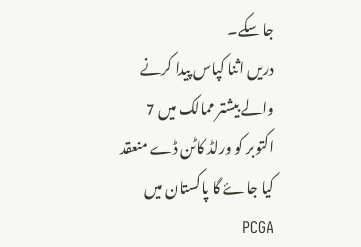جا سکے۔
دریں اثنا کپاس پیدا کرنے والے بیشتر ممالک میں 7 اکتوبر کو ورلڈ کاٹن ڈے منعقد کیا جاۓ گا پاکستان میں PCGA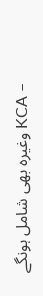– KCA وغیرہ بھی شامل ہونگے